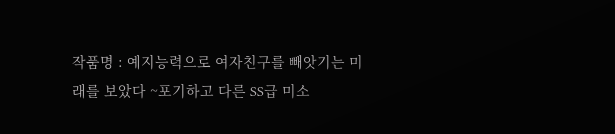작품명 : 예지능력으로 여자친구를 빼앗기는 미래를 보았다 ~포기하고 다른 SS급 미소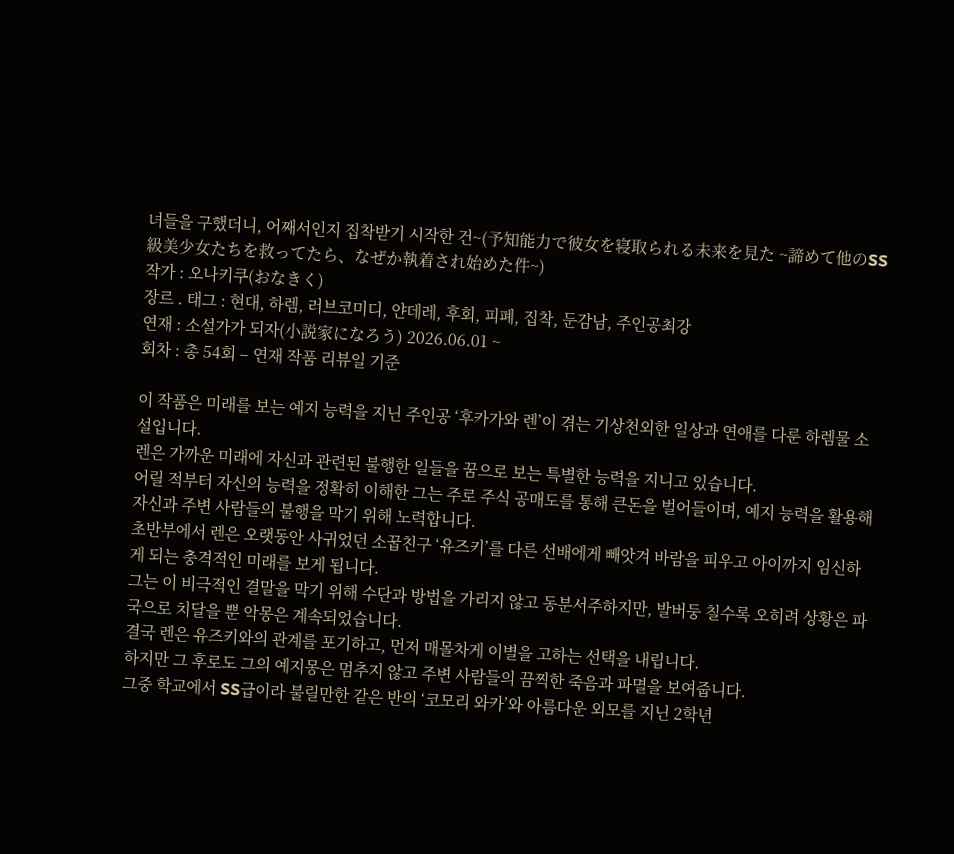녀들을 구했더니, 어째서인지 집착받기 시작한 건~(予知能力で彼女を寝取られる未来を見た ~諦めて他のSS級美少女たちを救ってたら、なぜか執着され始めた件~)
작가 : 오나키쿠(おなきく)
장르 . 태그 : 현대, 하렘, 러브코미디, 얀데레, 후회, 피폐, 집착, 둔감남, 주인공최강
연재 : 소설가가 되자(小説家になろう) 2026.06.01 ~
회차 : 총 54회 – 연재 작품 리뷰일 기준

이 작품은 미래를 보는 예지 능력을 지닌 주인공 ‘후카가와 렌’이 겪는 기상천외한 일상과 연애를 다룬 하렘물 소설입니다.
렌은 가까운 미래에 자신과 관련된 불행한 일들을 꿈으로 보는 특별한 능력을 지니고 있습니다.
어릴 적부터 자신의 능력을 정확히 이해한 그는 주로 주식 공매도를 통해 큰돈을 벌어들이며, 예지 능력을 활용해 자신과 주변 사람들의 불행을 막기 위해 노력합니다.
초반부에서 렌은 오랫동안 사귀었던 소꿉친구 ‘유즈키’를 다른 선배에게 빼앗겨 바람을 피우고 아이까지 임신하게 되는 충격적인 미래를 보게 됩니다.
그는 이 비극적인 결말을 막기 위해 수단과 방법을 가리지 않고 동분서주하지만, 발버둥 칠수록 오히려 상황은 파국으로 치달을 뿐 악몽은 계속되었습니다.
결국 렌은 유즈키와의 관계를 포기하고, 먼저 매몰차게 이별을 고하는 선택을 내립니다.
하지만 그 후로도 그의 예지몽은 멈추지 않고 주변 사람들의 끔찍한 죽음과 파멸을 보여줍니다.
그중 학교에서 SS급이라 불릴만한 같은 반의 ‘코모리 와카’와 아름다운 외모를 지닌 2학년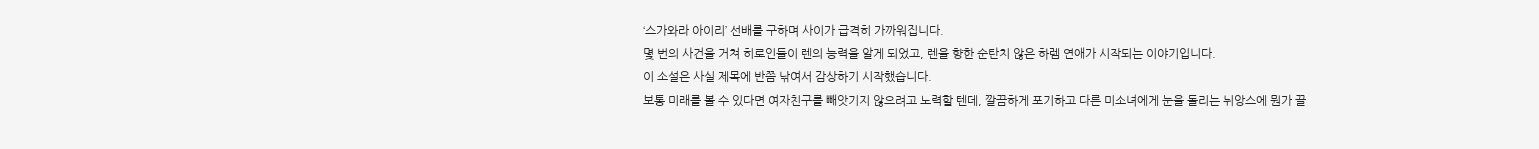‘스가와라 아이리’ 선배를 구하며 사이가 급격히 가까워집니다.
몇 번의 사건을 거쳐 히로인들이 렌의 능력을 알게 되었고, 렌을 향한 순탄치 않은 하렘 연애가 시작되는 이야기입니다.
이 소설은 사실 제목에 반쯤 낚여서 감상하기 시작했습니다.
보통 미래를 볼 수 있다면 여자친구를 빼앗기지 않으려고 노력할 텐데, 깔끔하게 포기하고 다른 미소녀에게 눈을 돌리는 뉘앙스에 뭔가 끌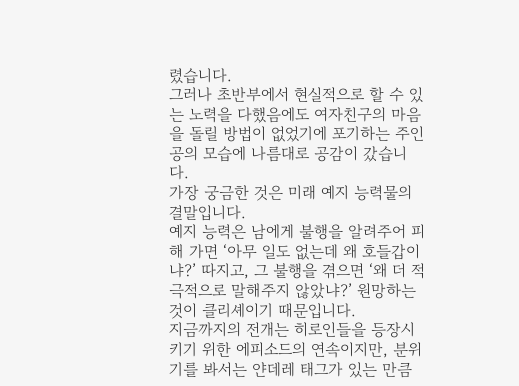렸습니다.
그러나 초반부에서 현실적으로 할 수 있는 노력을 다했음에도 여자친구의 마음을 돌릴 방법이 없었기에 포기하는 주인공의 모습에 나름대로 공감이 갔습니다.
가장 궁금한 것은 미래 예지 능력물의 결말입니다.
예지 능력은 남에게 불행을 알려주어 피해 가면 ‘아무 일도 없는데 왜 호들갑이냐?’ 따지고, 그 불행을 겪으면 ‘왜 더 적극적으로 말해주지 않았냐?’ 원망하는 것이 클리셰이기 때문입니다.
지금까지의 전개는 히로인들을 등장시키기 위한 에피소드의 연속이지만, 분위기를 봐서는 얀데레 태그가 있는 만큼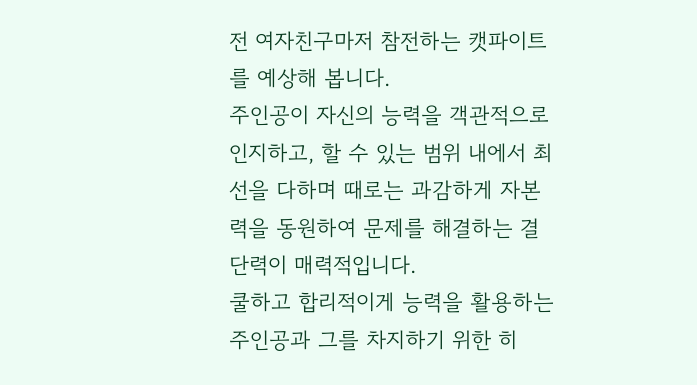전 여자친구마저 참전하는 캣파이트를 예상해 봅니다.
주인공이 자신의 능력을 객관적으로 인지하고, 할 수 있는 범위 내에서 최선을 다하며 때로는 과감하게 자본력을 동원하여 문제를 해결하는 결단력이 매력적입니다.
쿨하고 합리적이게 능력을 활용하는 주인공과 그를 차지하기 위한 히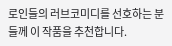로인들의 러브코미디를 선호하는 분들께 이 작품을 추천합니다.